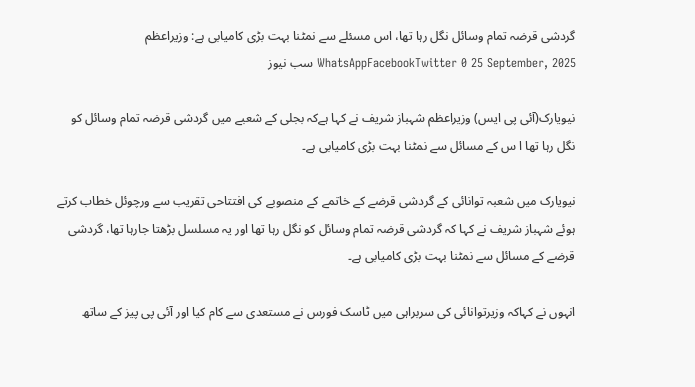گردشی قرضہ تمام وسائل نگل رہا تھا، اس مسئلے سے نمٹنا بہت بڑی کامیابی ہے: وزیراعظم WhatsAppFacebookTwitter 0 25 September, 2025 سب نیوز

نیویارک(آئی پی ایس) وزیراعظم شہباز شریف نے کہا ہےکہ بجلی کے شعبے میں گردشی قرضہ تمام وسائل کو نگل رہا تھا ا س کے مسائل سے نمٹنا بہت بڑی کامیابی ہے۔

نیویارک میں شعبہ توانائی کے گردشی قرضے کے خاتمے کے منصوبے کی افتتاحی تقریب سے ورچوئل خطاب کرتے ہوئے شہباز شریف نے کہا کہ گردشی قرضہ تمام وسائل کو نگل رہا تھا اور یہ مسلسل بڑھتا جارہا تھا، گردشی قرضے کے مسائل سے نمٹنا بہت بڑی کامیابی ہے۔

انہوں نے کہاکہ وزیرتوانائی کی سربراہی میں ٹاسک فورس نے مستعدی سے کام کیا اور آئی پی پیز کے ساتھ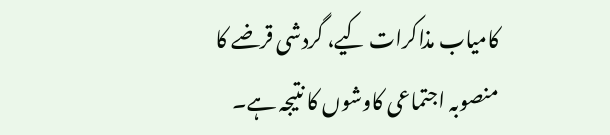کامیاب مذاکرات کیے، گردشی قرضے کا منصوبہ اجتماعی کاوشوں کا نتیجہ ہے۔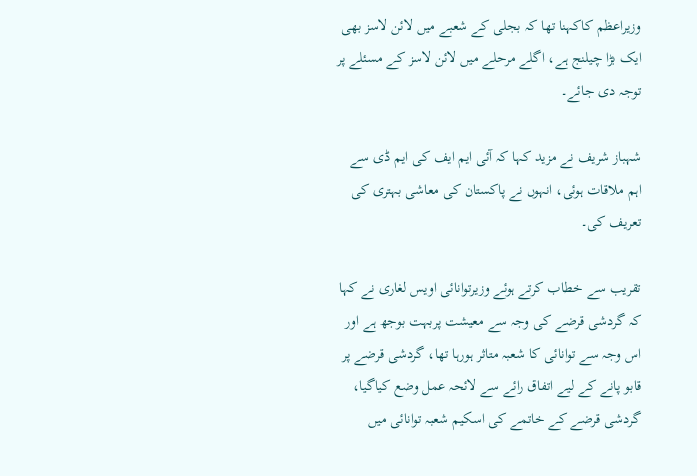وزیراعظم کاکہنا تھا کہ بجلی کے شعبے میں لائن لاسز بھی ایک بڑا چیلنج ہے، اگلے مرحلے میں لائن لاسز کے مسئلے پر توجہ دی جائے۔

شہباز شریف نے مزید کہا کہ آئی ایم ایف کی ایم ڈی سے اہم ملاقات ہوئی، انہوں نے پاکستان کی معاشی بہتری کی تعریف کی۔

تقریب سے خطاب کرتے ہوئے وزیرتوانائی اویس لغاری نے کہا کہ گردشی قرضے کی وجہ سے معیشت پربہت بوجھ ہے اور اس وجہ سے توانائی کا شعبہ متاثر ہورہا تھا، گردشی قرضے پر قابو پانے کے لیے اتفاق رائے سے لائحہ عمل وضع کیاگیا، گردشی قرضے کے خاتمے کی اسکیم شعبہ توانائی میں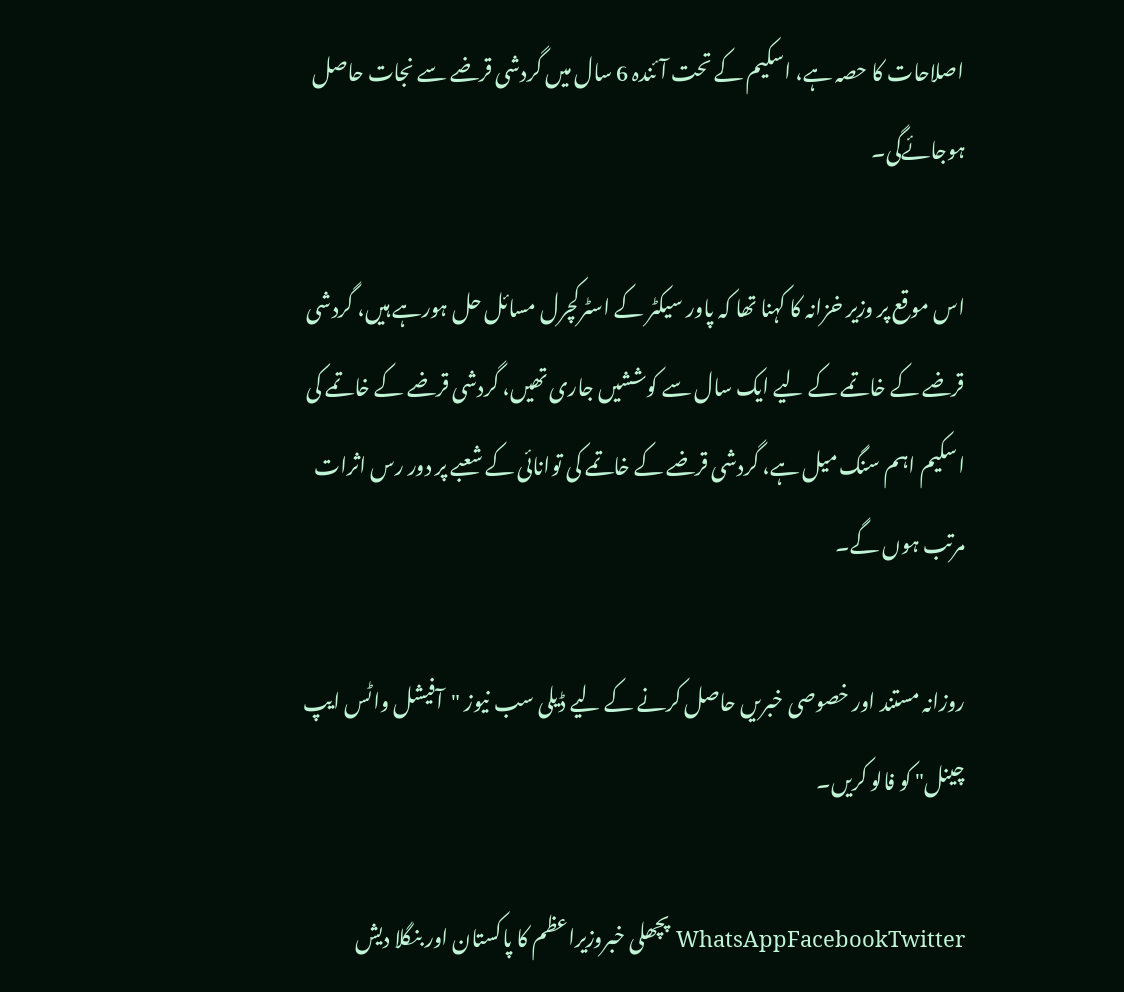اصلاحات کا حصہ ہے، اسکیم کے تحت آئندہ 6 سال میں گردشی قرضے سے نجات حاصل ہوجائےگی۔

اس موقع پر وزیر خزانہ کا کہنا تھا کہ پاور سیکٹر کے اسٹرکچرل مسائل حل ہورہے ہیں، گردشی قرضے کے خاتمے کے لیے ایک سال سے کوششیں جاری تھیں، گردشی قرضے کے خاتمے کی اسکیم اہم سنگ میل ہے، گردشی قرضے کے خاتمے کی توانائی کے شعبے پر دور رس اثرات مرتب ہوں گے۔

روزانہ مستند اور خصوصی خبریں حاصل کرنے کے لیے ڈیلی سب نیوز "آفیشل واٹس ایپ چینل" کو فالو کریں۔

WhatsAppFacebookTwitter پچھلی خبروزیراعظم کا پاکستان اور بنگلا دیش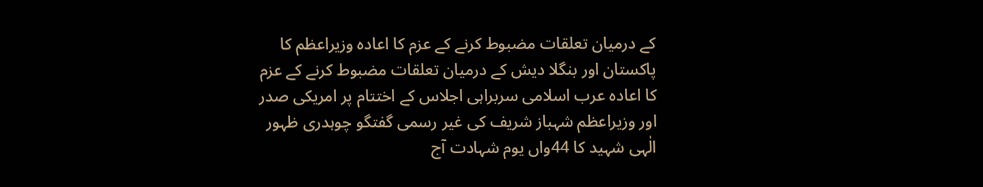کے درمیان تعلقات مضبوط کرنے کے عزم کا اعادہ وزیراعظم کا پاکستان اور بنگلا دیش کے درمیان تعلقات مضبوط کرنے کے عزم کا اعادہ عرب اسلامی سربراہی اجلاس کے اختتام پر امریکی صدر اور وزیراعظم شہباز شریف کی غیر رسمی گفتگو چوہدری ظہور الٰہی شہید کا 44واں یوم شہادت آج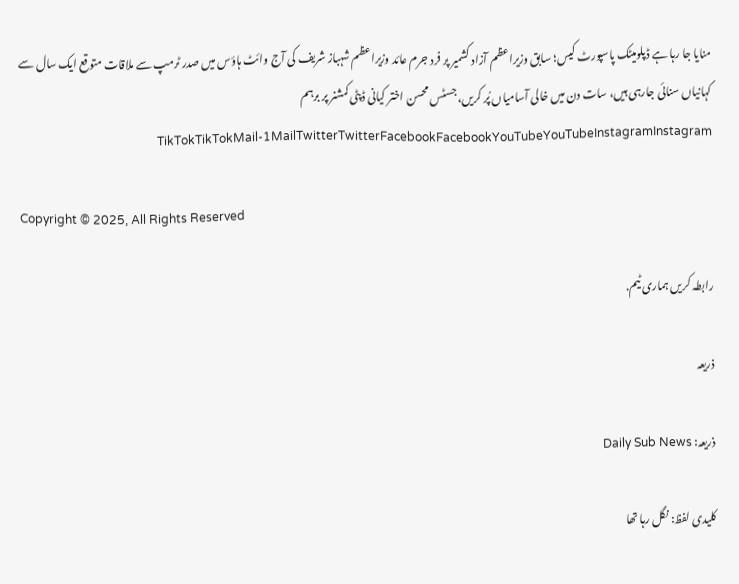منایا جا رہا ہے ڈپلومیٹک پاسپورٹ کیس؛ سابق وزیراعظم آزاد کشمیر پر فرد جرم عائد وزیراعظم شہباز شریف کی آج وائٹ ہاؤس میں صدر ٹرمپ سے ملاقات متوقع ایک سال سے کہانیاں سنائی جارہی ہیں، سات دن میں خالی آسامیاں پُر کریں، جسٹس محسن اختر کیانی ڈپٹی کمشنر پر برہم TikTokTikTokMail-1MailTwitterTwitterFacebookFacebookYouTubeYouTubeInstagramInstagram

Copyright © 2025, All Rights Reserved

رابطہ کریں ہماری ٹیم.

ذریعہ

ذریعہ: Daily Sub News

کلیدی لفظ: نگل رہا تھا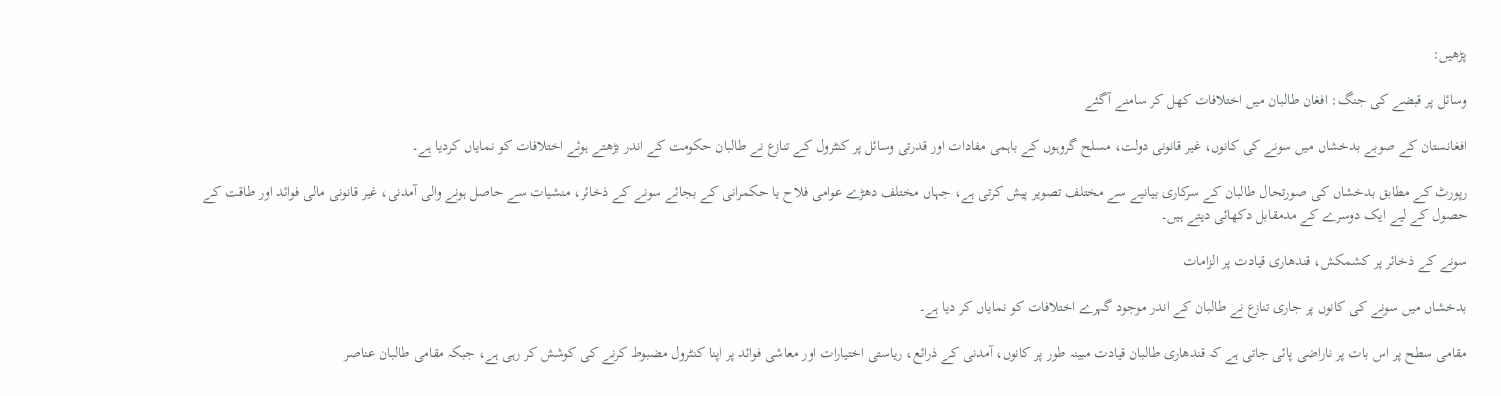پڑھیں:

وسائل پر قبضے کی جنگ: افغان طالبان میں اختلافات کھل کر سامنے آگئے

افغانستان کے صوبے بدخشاں میں سونے کی کانوں، غیر قانونی دولت، مسلح گروہوں کے باہمی مفادات اور قدرتی وسائل پر کنٹرول کے تنازع نے طالبان حکومت کے اندر بڑھتے ہوئے اختلافات کو نمایاں کردیا ہے۔

رپورٹ کے مطابق بدخشاں کی صورتحال طالبان کے سرکاری بیانیے سے مختلف تصویر پیش کرتی ہے، جہاں مختلف دھڑے عوامی فلاح یا حکمرانی کے بجائے سونے کے ذخائر، منشیات سے حاصل ہونے والی آمدنی، غیر قانونی مالی فوائد اور طاقت کے حصول کے لیے ایک دوسرے کے مدمقابل دکھائی دیتے ہیں۔

سونے کے ذخائر پر کشمکش، قندھاری قیادت پر الزامات

بدخشاں میں سونے کی کانوں پر جاری تنازع نے طالبان کے اندر موجود گہرے اختلافات کو نمایاں کر دیا ہے۔

مقامی سطح پر اس بات پر ناراضی پائی جاتی ہے کہ قندھاری طالبان قیادت مبینہ طور پر کانوں، آمدنی کے ذرائع، ریاستی اختیارات اور معاشی فوائد پر اپنا کنٹرول مضبوط کرنے کی کوشش کر رہی ہے، جبکہ مقامی طالبان عناصر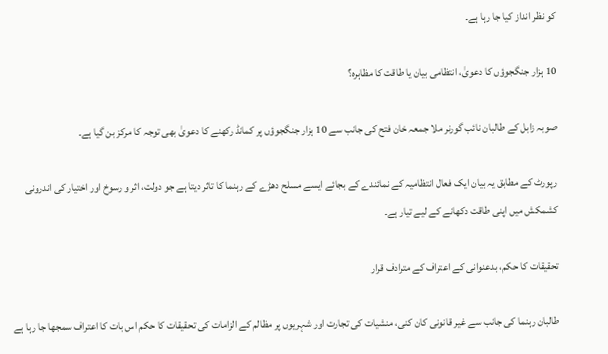کو نظر انداز کیا جا رہا ہے۔

10 ہزار جنگجوؤں کا دعویٰ، انتظامی بیان یا طاقت کا مظاہرہ؟

صوبہ زابل کے طالبان نائب گورنر ملا جمعہ خان فتح کی جانب سے 10 ہزار جنگجوؤں پر کمانڈ رکھنے کا دعویٰ بھی توجہ کا مرکز بن گیا ہے۔

رپورٹ کے مطابق یہ بیان ایک فعال انتظامیہ کے نمائندے کے بجائے ایسے مسلح دھڑے کے رہنما کا تاثر دیتا ہے جو دولت، اثر و رسوخ اور اختیار کی اندرونی کشمکش میں اپنی طاقت دکھانے کے لیے تیار ہے۔

تحقیقات کا حکم، بدعنوانی کے اعتراف کے مترادف قرار

طالبان رہنما کی جانب سے غیر قانونی کان کنی، منشیات کی تجارت اور شہریوں پر مظالم کے الزامات کی تحقیقات کا حکم اس بات کا اعتراف سمجھا جا رہا ہے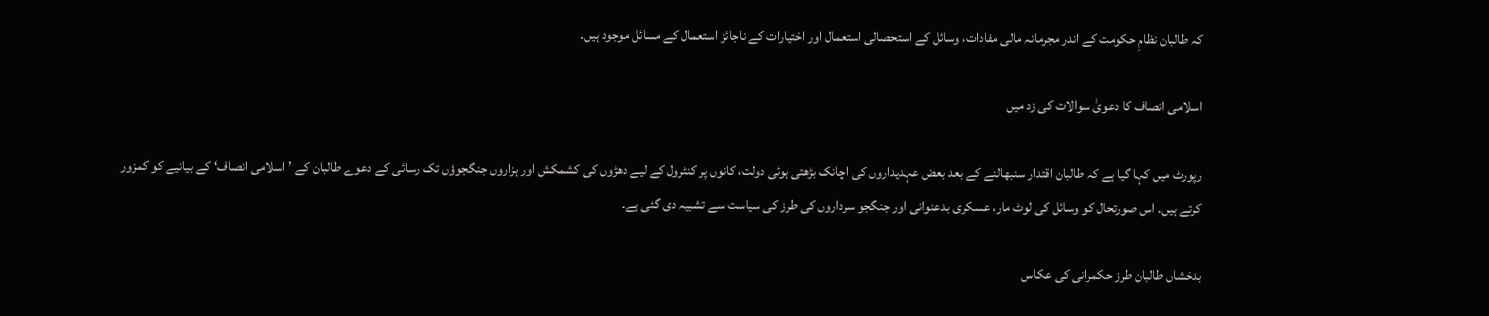کہ طالبان نظامِ حکومت کے اندر مجرمانہ مالی مفادات، وسائل کے استحصالی استعمال اور اختیارات کے ناجائز استعمال کے مسائل موجود ہیں۔

اسلامی انصاف کا دعویٰ سوالات کی زد میں

رپورٹ میں کہا گیا ہے کہ طالبان اقتدار سنبھالنے کے بعد بعض عہدیداروں کی اچانک بڑھتی ہوئی دولت، کانوں پر کنٹرول کے لیے دھڑوں کی کشمکش اور ہزاروں جنگجوؤں تک رسائی کے دعوے طالبان کے ’اسلامی انصاف‘ کے بیانیے کو کمزور کرتے ہیں۔ اس صورتحال کو وسائل کی لوٹ مار، عسکری بدعنوانی اور جنگجو سرداروں کی طرز کی سیاست سے تشبیہ دی گئی ہے۔

بدخشاں طالبان طرز حکمرانی کی عکاس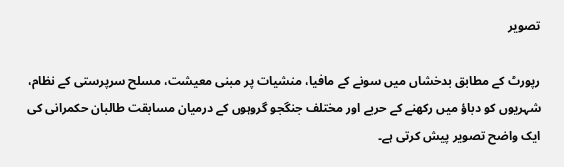تصویر

رپورٹ کے مطابق بدخشاں میں سونے کے مافیا، منشیات پر مبنی معیشت، مسلح سرپرستی کے نظام، شہریوں کو دباؤ میں رکھنے کے حربے اور مختلف جنگجو گروہوں کے درمیان مسابقت طالبان حکمرانی کی ایک واضح تصویر پیش کرتی ہے۔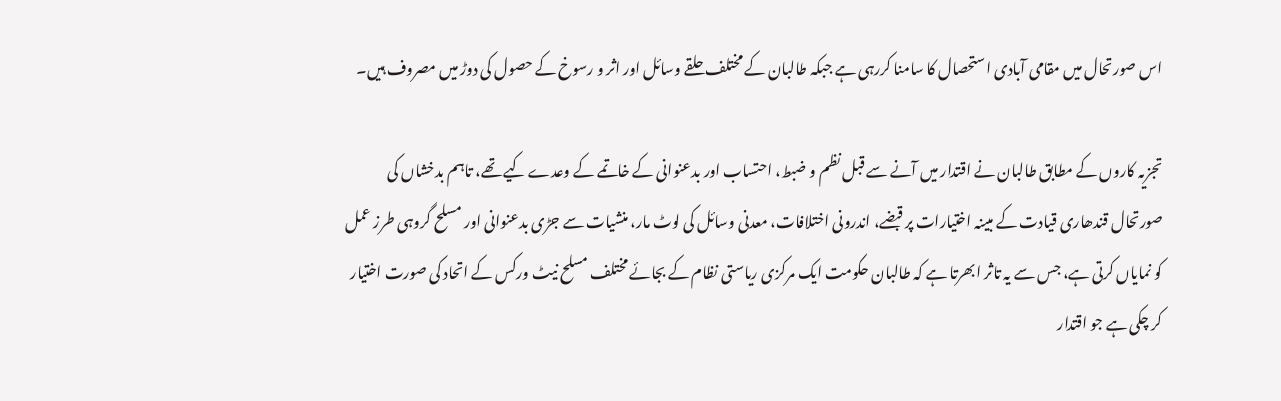اس صورتحال میں مقامی آبادی استحصال کا سامنا کررہی ہے جبکہ طالبان کے مختلف حلقے وسائل اور اثر و رسوخ کے حصول کی دوڑ میں مصروف ہیں۔

تجزیہ کاروں کے مطابق طالبان نے اقتدار میں آنے سے قبل نظم و ضبط، احتساب اور بدعنوانی کے خاتمے کے وعدے کیے تھے، تاہم بدخشاں کی صورتحال قندھاری قیادت کے مبینہ اختیارات پر قبضے، اندرونی اختلافات، معدنی وسائل کی لوٹ مار، منشیات سے جڑی بدعنوانی اور مسلح گروہی طرز عمل کو نمایاں کرتی ہے، جس سے یہ تاثر ابھرتا ہے کہ طالبان حکومت ایک مرکزی ریاستی نظام کے بجائے مختلف مسلح نیٹ ورکس کے اتحاد کی صورت اختیار کر چکی ہے جو اقتدار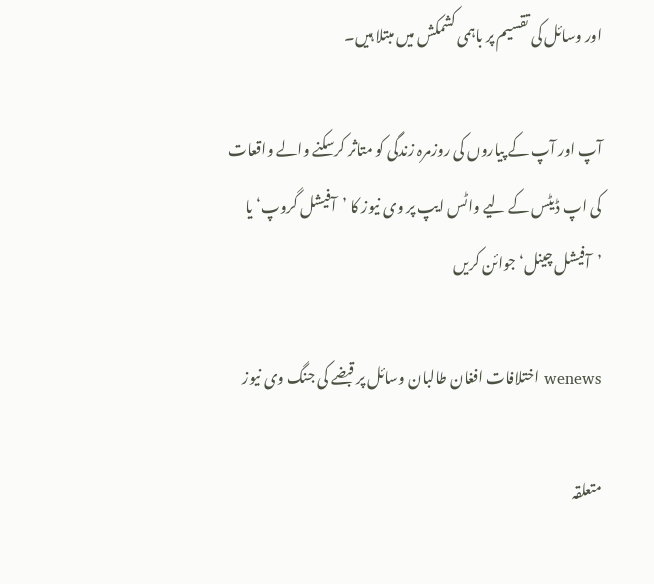اور وسائل کی تقسیم پر باہمی کشمکش میں مبتلا ہیں۔

آپ اور آپ کے پیاروں کی روزمرہ زندگی کو متاثر کرسکنے والے واقعات کی اپ ڈیٹس کے لیے واٹس ایپ پر وی نیوز کا ’آفیشل گروپ‘ یا ’آفیشل چینل‘ جوائن کریں

wenews اختلافات افغان طالبان وسائل پر قبضے کی جنگ وی نیوز

متعلقہ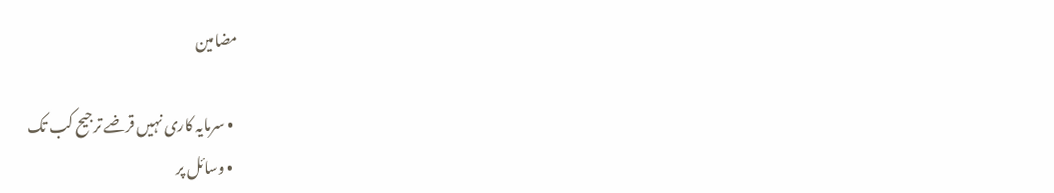مضامین

  • سرمایہ کاری نہیں قرضے ترجیح کب تک
  • وسائل پر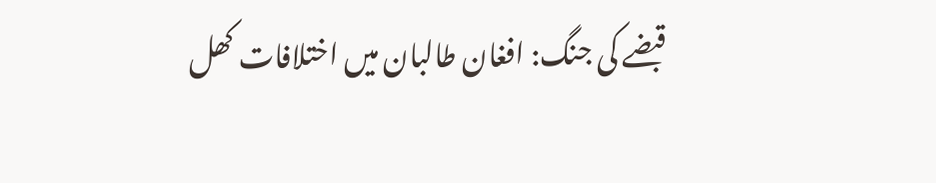قبضے کی جنگ: افغان طالبان میں اختلافات کھل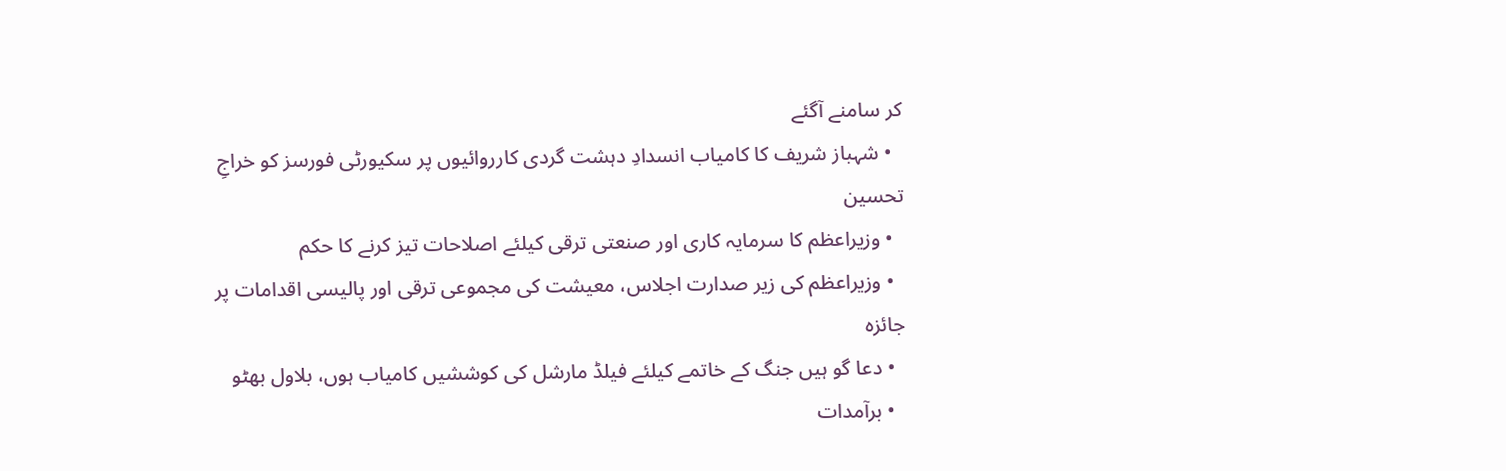کر سامنے آگئے
  • شہباز شریف کا کامیاب انسدادِ دہشت گردی کارروائیوں پر سکیورٹی فورسز کو خراجِ تحسین
  • وزیراعظم کا سرمایہ کاری اور صنعتی ترقی کیلئے اصلاحات تیز کرنے کا حکم
  • وزیراعظم کی زیر صدارت اجلاس، معیشت کی مجموعی ترقی اور پالیسی اقدامات پر جائزہ
  • دعا گو ہیں جنگ کے خاتمے کیلئے فیلڈ مارشل کی کوششیں کامیاب ہوں، بلاول بھٹو
  • برآمدات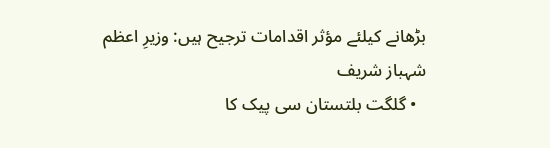بڑھانے کیلئے مؤثر اقدامات ترجیح ہیں: وزیرِ اعظم شہباز شریف
  • گلگت بلتستان سی پیک کا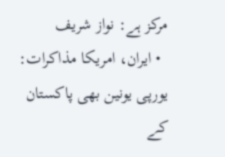مرکز ہے: نواز شریف
  • ایران، امریکا مذاکرات: یورپی یونین بھی پاکستان کے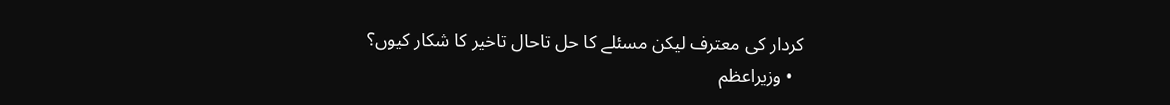کردار کی معترف لیکن مسئلے کا حل تاحال تاخیر کا شکار کیوں؟
  • وزیراعظم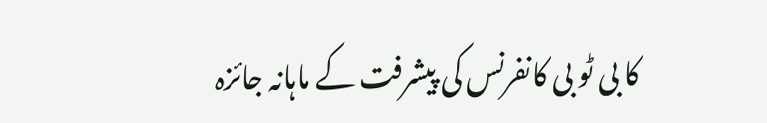کا بی ٹو بی کانفرنس کی پیشرفت کے ماہانہ جائزہ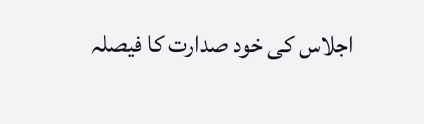اجلاس کی خود صدارت کا فیصلہ